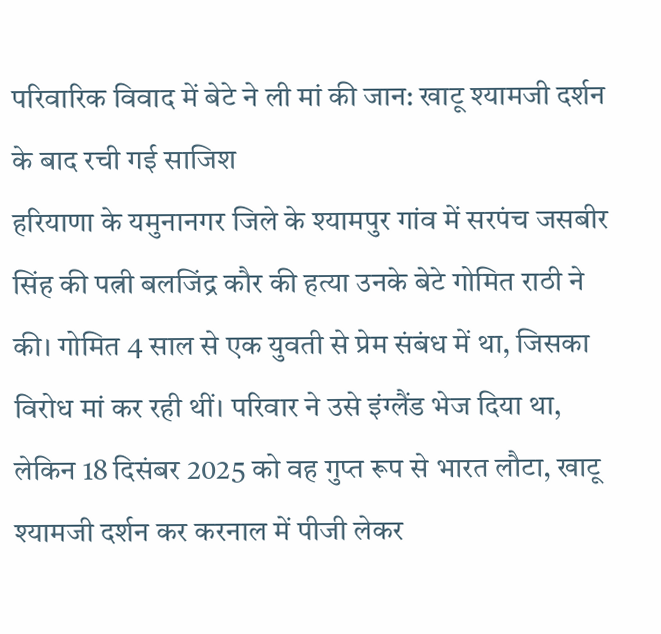परिवारिक विवाद में बेटे ने ली मां की जान: खाटू श्यामजी दर्शन के बाद रची गई साजिश
हरियाणा के यमुनानगर जिले के श्यामपुर गांव में सरपंच जसबीर सिंह की पत्नी बलजिंद्र कौर की हत्या उनके बेटे गोमित राठी ने की। गोमित 4 साल से एक युवती से प्रेम संबंध में था, जिसका विरोध मां कर रही थीं। परिवार ने उसे इंग्लैंड भेज दिया था, लेकिन 18 दिसंबर 2025 को वह गुप्त रूप से भारत लौटा, खाटू श्यामजी दर्शन कर करनाल में पीजी लेकर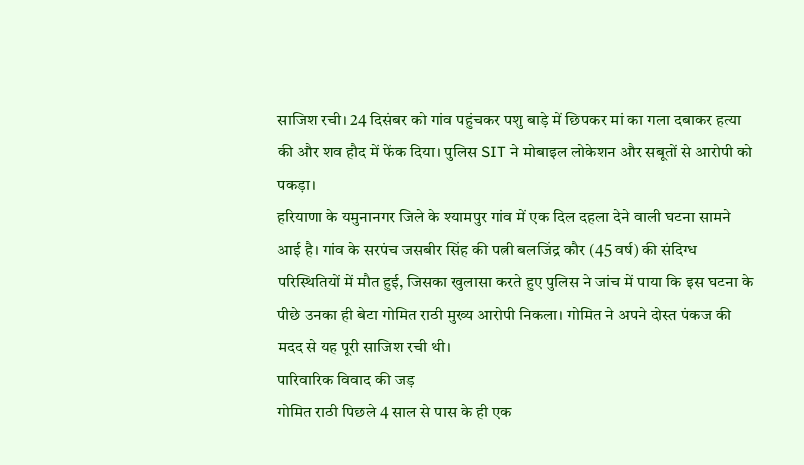साजिश रची। 24 दिसंबर को गांव पहुंचकर पशु बाड़े में छिपकर मां का गला दबाकर हत्या की और शव हौद में फेंक दिया। पुलिस SIT ने मोबाइल लोकेशन और सबूतों से आरोपी को पकड़ा।
हरियाणा के यमुनानगर जिले के श्यामपुर गांव में एक दिल दहला देने वाली घटना सामने आई है। गांव के सरपंच जसबीर सिंह की पत्नी बलजिंद्र कौर (45 वर्ष) की संदिग्ध परिस्थितियों में मौत हुई, जिसका खुलासा करते हुए पुलिस ने जांच में पाया कि इस घटना के पीछे उनका ही बेटा गोमित राठी मुख्य आरोपी निकला। गोमित ने अपने दोस्त पंकज की मदद से यह पूरी साजिश रची थी।
पारिवारिक विवाद की जड़
गोमित राठी पिछले 4 साल से पास के ही एक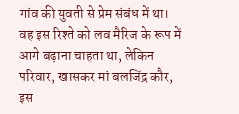गांव की युवती से प्रेम संबंध में था। वह इस रिश्ते को लव मैरिज के रूप में आगे बढ़ाना चाहता था, लेकिन परिवार, खासकर मां बलजिंद्र कौर, इस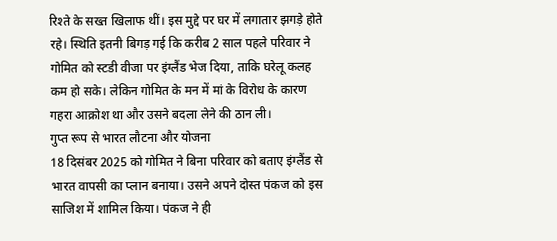रिश्ते के सख्त खिलाफ थीं। इस मुद्दे पर घर में लगातार झगड़े होते रहे। स्थिति इतनी बिगड़ गई कि करीब 2 साल पहले परिवार ने गोमित को स्टडी वीजा पर इंग्लैंड भेज दिया, ताकि घरेलू कलह कम हो सके। लेकिन गोमित के मन में मां के विरोध के कारण गहरा आक्रोश था और उसने बदला लेने की ठान ली।
गुप्त रूप से भारत लौटना और योजना
18 दिसंबर 2025 को गोमित ने बिना परिवार को बताए इंग्लैंड से भारत वापसी का प्लान बनाया। उसने अपने दोस्त पंकज को इस साजिश में शामिल किया। पंकज ने ही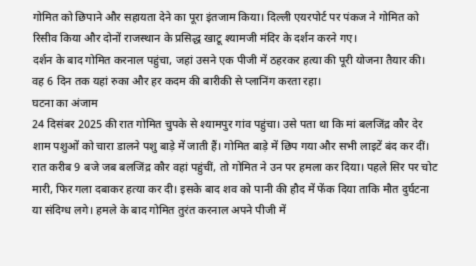गोमित को छिपाने और सहायता देने का पूरा इंतजाम किया। दिल्ली एयरपोर्ट पर पंकज ने गोमित को रिसीव किया और दोनों राजस्थान के प्रसिद्ध खाटू श्यामजी मंदिर के दर्शन करने गए।
दर्शन के बाद गोमित करनाल पहुंचा, जहां उसने एक पीजी में ठहरकर हत्या की पूरी योजना तैयार की। वह 6 दिन तक यहां रुका और हर कदम की बारीकी से प्लानिंग करता रहा।
घटना का अंजाम
24 दिसंबर 2025 की रात गोमित चुपके से श्यामपुर गांव पहुंचा। उसे पता था कि मां बलजिंद्र कौर देर शाम पशुओं को चारा डालने पशु बाड़े में जाती हैं। गोमित बाड़े में छिप गया और सभी लाइटें बंद कर दीं। रात करीब 9 बजे जब बलजिंद्र कौर वहां पहुंचीं, तो गोमित ने उन पर हमला कर दिया। पहले सिर पर चोट मारी, फिर गला दबाकर हत्या कर दी। इसके बाद शव को पानी की हौद में फेंक दिया ताकि मौत दुर्घटना या संदिग्ध लगे। हमले के बाद गोमित तुरंत करनाल अपने पीजी में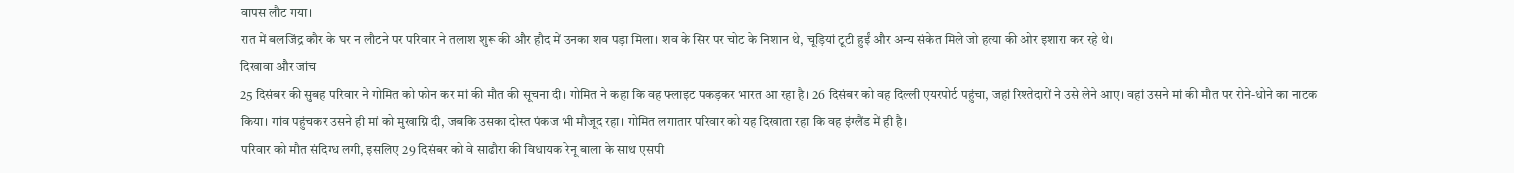वापस लौट गया।
रात में बलजिंद्र कौर के घर न लौटने पर परिवार ने तलाश शुरू की और हौद में उनका शव पड़ा मिला। शव के सिर पर चोट के निशान थे, चूड़ियां टूटी हुईं और अन्य संकेत मिले जो हत्या की ओर इशारा कर रहे थे।
दिखावा और जांच
25 दिसंबर की सुबह परिवार ने गोमित को फोन कर मां की मौत की सूचना दी। गोमित ने कहा कि वह फ्लाइट पकड़कर भारत आ रहा है। 26 दिसंबर को वह दिल्ली एयरपोर्ट पहुंचा, जहां रिश्तेदारों ने उसे लेने आए। वहां उसने मां की मौत पर रोने-धोने का नाटक किया। गांव पहुंचकर उसने ही मां को मुखाग्नि दी, जबकि उसका दोस्त पंकज भी मौजूद रहा। गोमित लगातार परिवार को यह दिखाता रहा कि वह इंग्लैंड में ही है।
परिवार को मौत संदिग्ध लगी, इसलिए 29 दिसंबर को वे साढौरा की विधायक रेनू बाला के साथ एसपी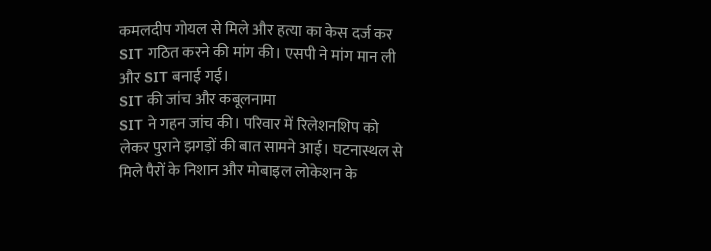कमलदीप गोयल से मिले और हत्या का केस दर्ज कर SIT गठित करने की मांग की। एसपी ने मांग मान ली और SIT बनाई गई।
SIT की जांच और कबूलनामा
SIT ने गहन जांच की। परिवार में रिलेशनशिप को लेकर पुराने झगड़ों की बात सामने आई। घटनास्थल से मिले पैरों के निशान और मोबाइल लोकेशन के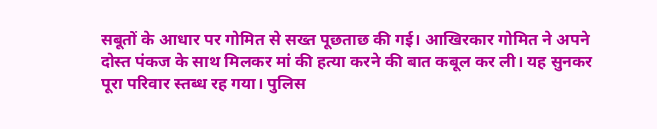सबूतों के आधार पर गोमित से सख्त पूछताछ की गई। आखिरकार गोमित ने अपने दोस्त पंकज के साथ मिलकर मां की हत्या करने की बात कबूल कर ली। यह सुनकर पूरा परिवार स्तब्ध रह गया। पुलिस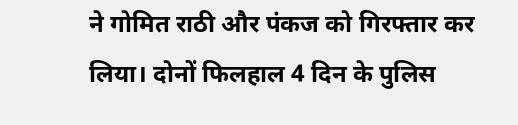ने गोमित राठी और पंकज को गिरफ्तार कर लिया। दोनों फिलहाल 4 दिन के पुलिस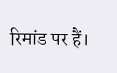रिमांड पर हैं।